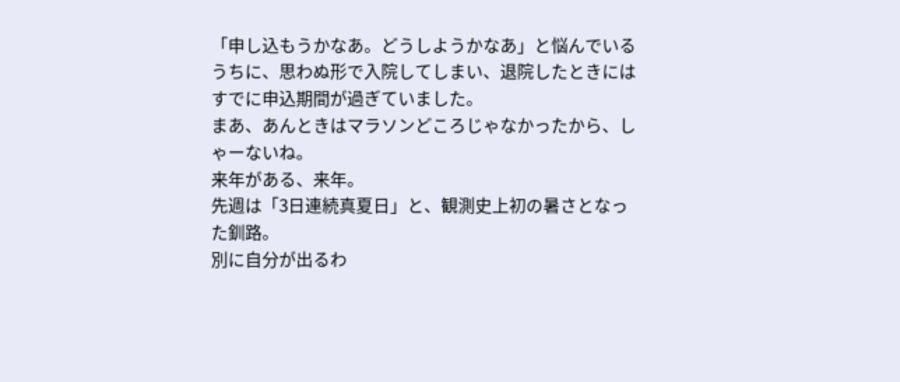「申し込もうかなあ。どうしようかなあ」と悩んでいるうちに、思わぬ形で入院してしまい、退院したときにはすでに申込期間が過ぎていました。
まあ、あんときはマラソンどころじゃなかったから、しゃーないね。
来年がある、来年。
先週は「3日連続真夏日」と、観測史上初の暑さとなった釧路。
別に自分が出るわ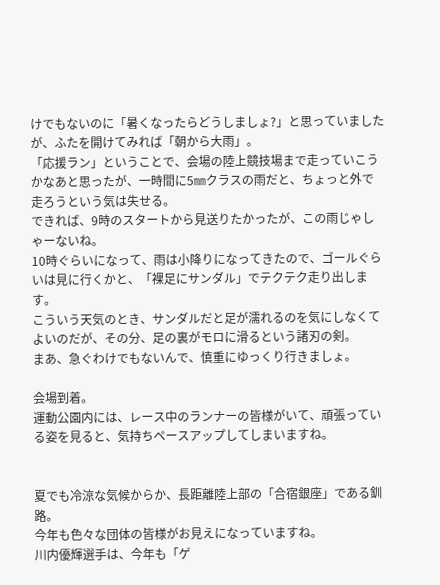けでもないのに「暑くなったらどうしましょ?」と思っていましたが、ふたを開けてみれば「朝から大雨」。
「応援ラン」ということで、会場の陸上競技場まで走っていこうかなあと思ったが、一時間に5㎜クラスの雨だと、ちょっと外で走ろうという気は失せる。
できれば、9時のスタートから見送りたかったが、この雨じゃしゃーないね。
10時ぐらいになって、雨は小降りになってきたので、ゴールぐらいは見に行くかと、「裸足にサンダル」でテクテク走り出します。
こういう天気のとき、サンダルだと足が濡れるのを気にしなくてよいのだが、その分、足の裏がモロに滑るという諸刃の剣。
まあ、急ぐわけでもないんで、慎重にゆっくり行きましょ。

会場到着。
運動公園内には、レース中のランナーの皆様がいて、頑張っている姿を見ると、気持ちペースアップしてしまいますね。


夏でも冷涼な気候からか、長距離陸上部の「合宿銀座」である釧路。
今年も色々な団体の皆様がお見えになっていますね。
川内優輝選手は、今年も「ゲ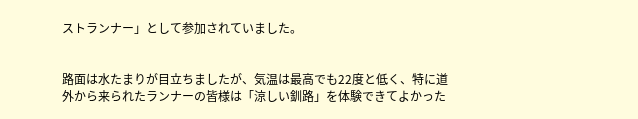ストランナー」として参加されていました。


路面は水たまりが目立ちましたが、気温は最高でも22度と低く、特に道外から来られたランナーの皆様は「涼しい釧路」を体験できてよかった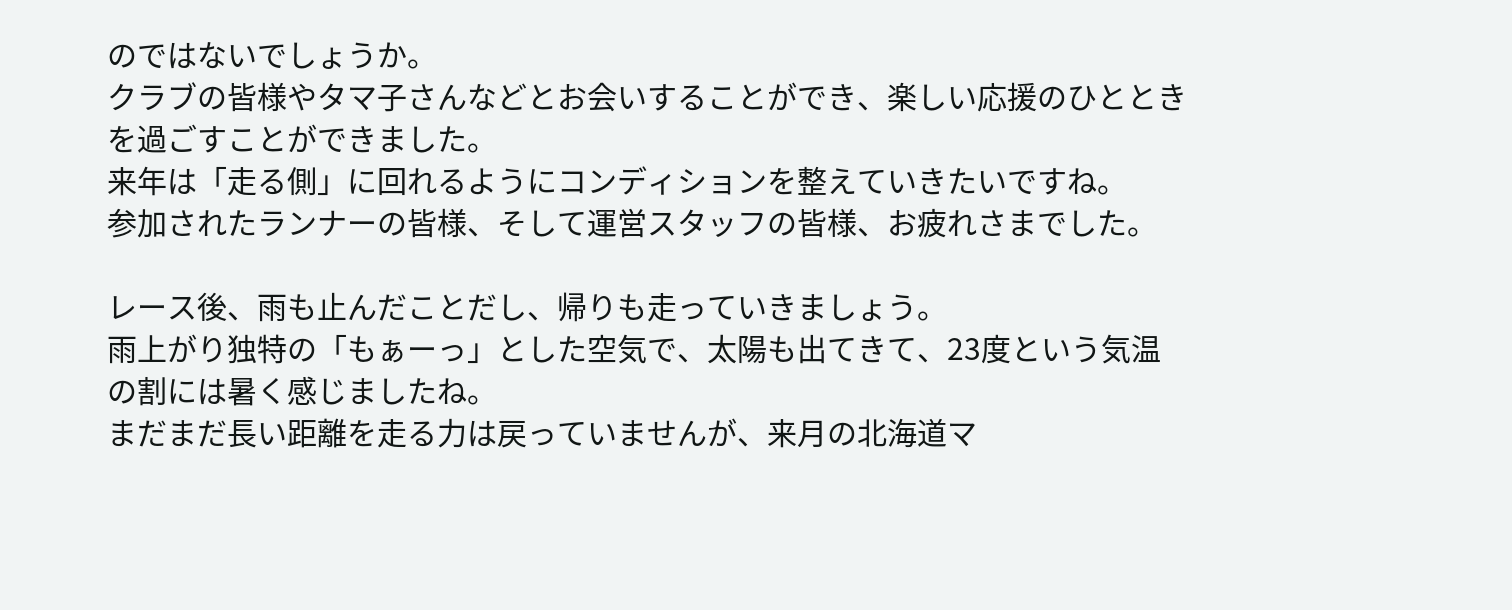のではないでしょうか。
クラブの皆様やタマ子さんなどとお会いすることができ、楽しい応援のひとときを過ごすことができました。
来年は「走る側」に回れるようにコンディションを整えていきたいですね。
参加されたランナーの皆様、そして運営スタッフの皆様、お疲れさまでした。

レース後、雨も止んだことだし、帰りも走っていきましょう。
雨上がり独特の「もぁーっ」とした空気で、太陽も出てきて、23度という気温の割には暑く感じましたね。
まだまだ長い距離を走る力は戻っていませんが、来月の北海道マ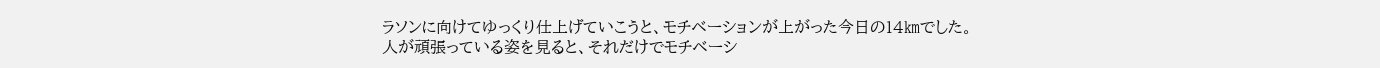ラソンに向けてゆっくり仕上げていこうと、モチベーションが上がった今日の14㎞でした。
人が頑張っている姿を見ると、それだけでモチベーシ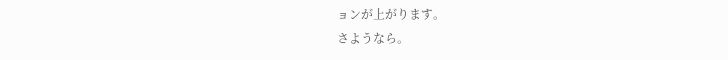ョンが上がります。
さようなら。